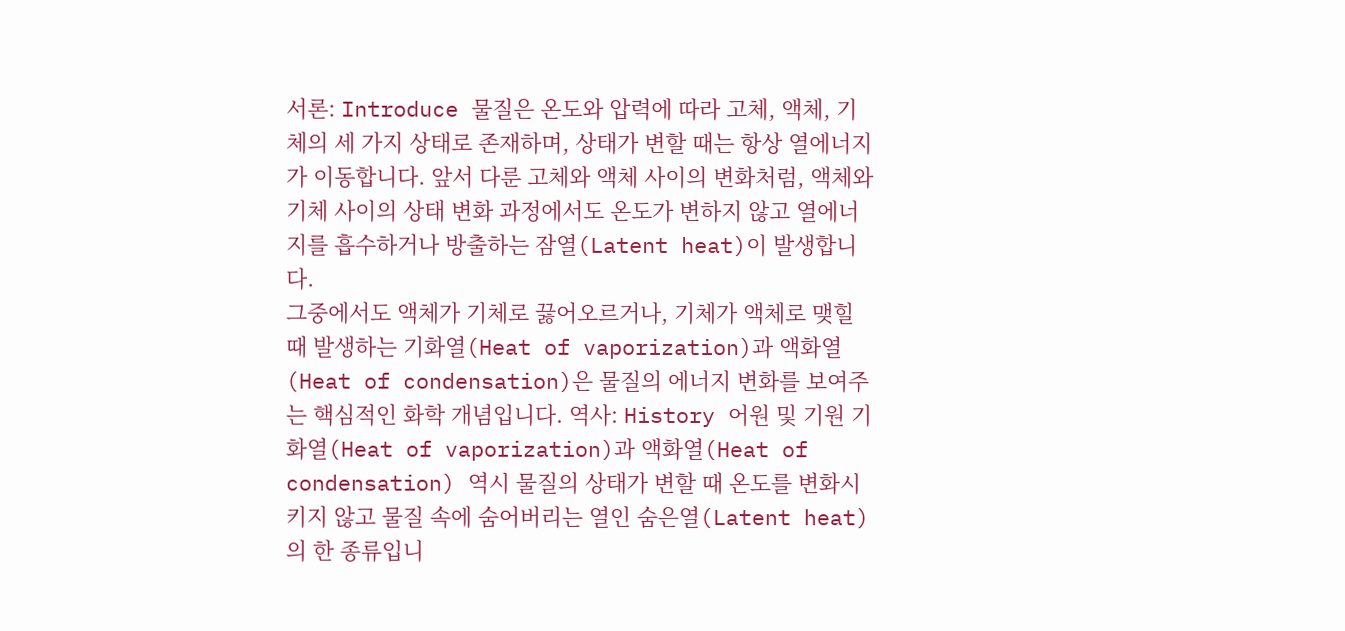서론: Introduce 물질은 온도와 압력에 따라 고체, 액체, 기체의 세 가지 상태로 존재하며, 상태가 변할 때는 항상 열에너지가 이동합니다. 앞서 다룬 고체와 액체 사이의 변화처럼, 액체와 기체 사이의 상태 변화 과정에서도 온도가 변하지 않고 열에너지를 흡수하거나 방출하는 잠열(Latent heat)이 발생합니다.
그중에서도 액체가 기체로 끓어오르거나, 기체가 액체로 맺힐 때 발생하는 기화열(Heat of vaporization)과 액화열(Heat of condensation)은 물질의 에너지 변화를 보여주는 핵심적인 화학 개념입니다. 역사: History 어원 및 기원 기화열(Heat of vaporization)과 액화열(Heat of condensation) 역시 물질의 상태가 변할 때 온도를 변화시키지 않고 물질 속에 숨어버리는 열인 숨은열(Latent heat)의 한 종류입니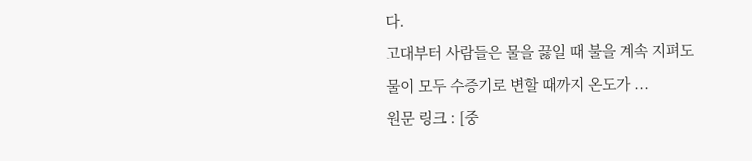다.
고대부터 사람들은 물을 끓일 때 불을 계속 지펴도 물이 모두 수증기로 변할 때까지 온도가 ...
원문 링크 : [중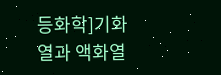등화학]기화열과 액화열